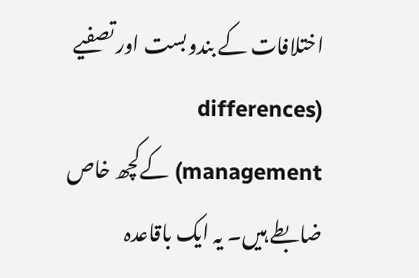اختلافات کے بندوبست اور تصفیے (differences management) کےکچھ خاص ضابطے ہیں۔ یہ ایک باقاعدہ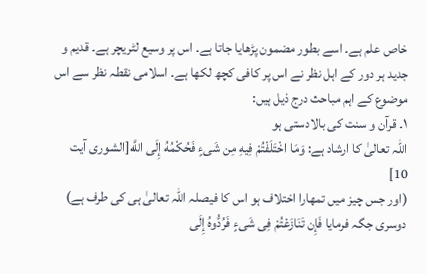خاص علم ہے۔ اسے بطور مضمون پڑھایا جاتا ہے۔ اس پر وسیع لٹریچر ہے۔ قدیم و جدید ہر دور کے اہل نظر نے اس پر کافی کچھ لکھا ہے۔ اسلامی نقطہ نظر سے اس موضوع کے اہم مباحث درج ذیل ہیں:
۱۔ قرآن و سنت کی بالادستی ہو
اللہ تعالیٰ کا ارشاد ہے: وَمَا اخْتَلَفْتُمْ فِیهِ مِن شَیءٍ فَحُكْمُهُ إِلَى اللَّه[الشوری آیت 10]
(اور جس چیز میں تمھارا اختلاف ہو اس کا فیصلہ اللہ تعالیٰ ہی کی طرف ہے)
دوسری جگہ فرمایا فَإِن تَنَازَعْتُمْ فِی شَیءٍ فَرُدُّوهُ إِلَى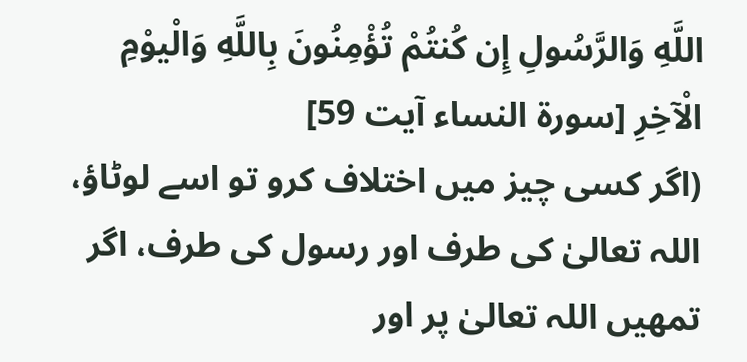اللَّهِ وَالرَّسُولِ إِن كُنتُمْ تُؤْمِنُونَ بِاللَّهِ وَالْیوْمِ الْآخِرِ [سورة النساء آیت 59]
(اگر کسی چیز میں اختلاف کرو تو اسے لوٹاؤ، اللہ تعالیٰ کی طرف اور رسول کی طرف، اگر تمھیں اللہ تعالیٰ پر اور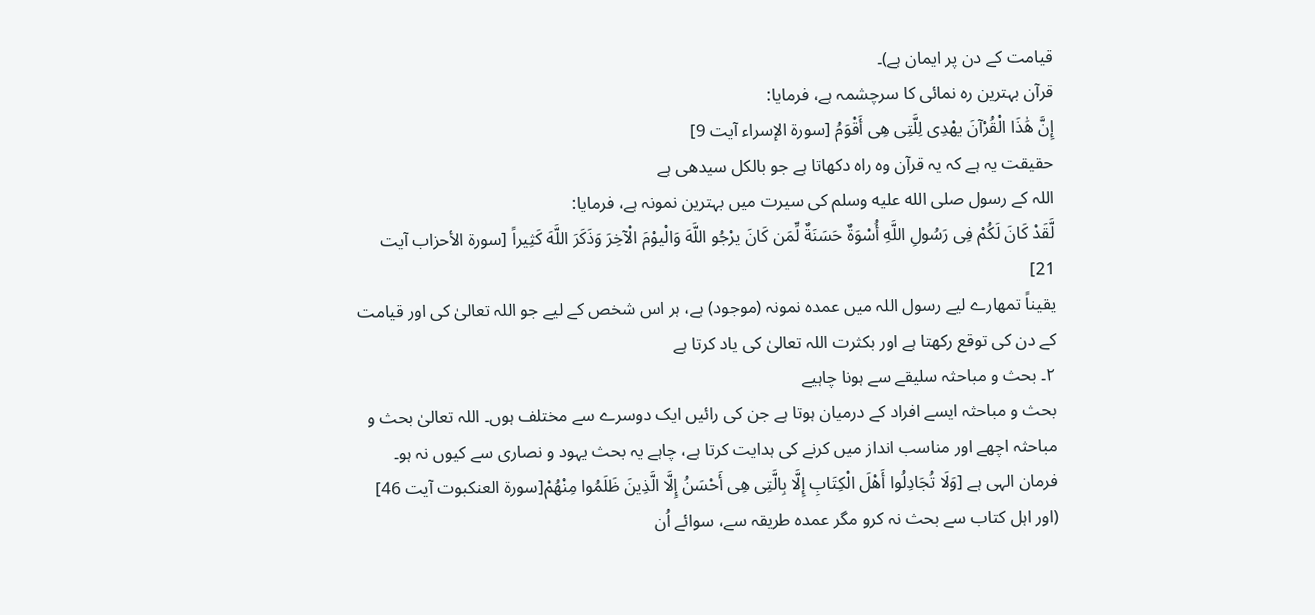قیامت کے دن پر ایمان ہے)۔
قرآن بہترین رہ نمائی کا سرچشمہ ہے، فرمایا:
إِنَّ هَٰذَا الْقُرْآنَ یهْدِی لِلَّتِی هِی أَقْوَمُ [سورة الإسراء آیت 9]
حقیقت یہ ہے کہ یہ قرآن وہ راہ دکھاتا ہے جو بالکل سیدھی ہے
اللہ کے رسول صلى الله عليه وسلم کی سیرت میں بہترین نمونہ ہے، فرمایا:
لَّقَدْ كَانَ لَكُمْ فِی رَسُولِ اللَّهِ أُسْوَةٌ حَسَنَةٌ لِّمَن كَانَ یرْجُو اللَّهَ وَالْیوْمَ الْآخِرَ وَذَكَرَ اللَّهَ كَثِیراً [سورة الأحزاب آیت 21]
یقیناً تمھارے لیے رسول اللہ میں عمده نمونہ (موجود) ہے، ہر اس شخص کے لیے جو اللہ تعالیٰ کی اور قیامت کے دن کی توقع رکھتا ہے اور بکثرت اللہ تعالیٰ کی یاد کرتا ہے
۲۔ بحث و مباحثہ سلیقے سے ہونا چاہیے
بحث و مباحثہ ایسے افراد کے درمیان ہوتا ہے جن کی رائیں ایک دوسرے سے مختلف ہوں۔ اللہ تعالیٰ بحث و مباحثہ اچھے اور مناسب انداز میں کرنے کی ہدایت کرتا ہے، چاہے یہ بحث یہود و نصاری سے کیوں نہ ہو۔ فرمان الہی ہے [وَلَا تُجَادِلُوا أَهْلَ الْكِتَابِ إِلَّا بِالَّتِی هِی أَحْسَنُ إِلَّا الَّذِینَ ظَلَمُوا مِنْهُمْ[سورة العنكبوت آیت 46]
(اور اہل کتاب سے بحث نہ کرو مگر عمدہ طریقہ سے، سوائے اُن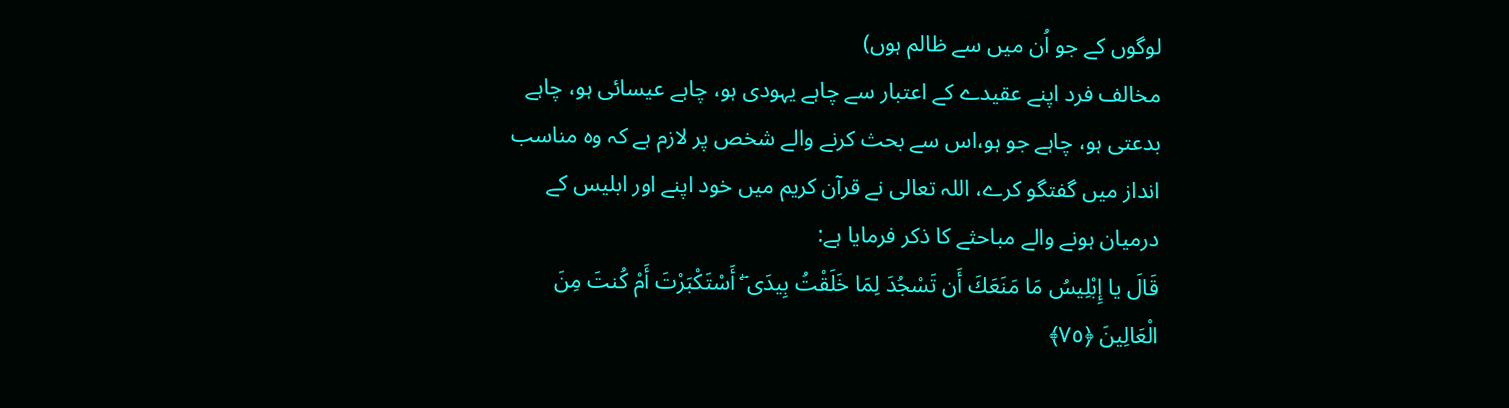لوگوں کے جو اُن میں سے ظالم ہوں)
مخالف فرد اپنے عقیدے کے اعتبار سے چاہے یہودی ہو، چاہے عیسائی ہو، چاہے بدعتی ہو، چاہے جو ہو،اس سے بحث کرنے والے شخص پر لازم ہے کہ وہ مناسب انداز میں گفتگو کرے، اللہ تعالی نے قرآن کریم میں خود اپنے اور ابلیس کے درمیان ہونے والے مباحثے کا ذکر فرمایا ہے:
قَالَ یا إِبْلِیسُ مَا مَنَعَكَ أَن تَسْجُدَ لِمَا خَلَقْتُ بِیدَی ۖ أَسْتَكْبَرْتَ أَمْ كُنتَ مِنَ الْعَالِینَ ﴿٧٥﴾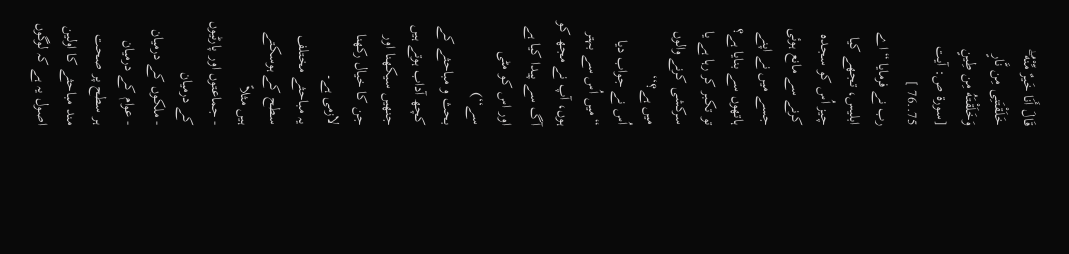قَالَ أَنَا خَیرٌ مِّنْهُ ۖ خَلَقْتَنِی مِن نَّارٍ وَخَلَقْتَهُ مِن طِینٍ [سورة ص: آیت 75..76 ]
رب نے فرمایا “اے ابلیس، تجھے کیا چیز اُس کو سجدہ کرنے سے مانع ہوئی جسے میں نے اپنے ہاتھوں سے بنایا ہے؟ تو تکبر کر رہا ہے یا سرکشی کرنے والوں میں ہے؟‘‘
اُس نے جواب دیا “میں اُس سے بہتر ہوں، آپ نے مجھ کو آگ سے پیدا کیا ہے اور اس کو مٹی سے‘‘)
بحث و مباحثے کے کچھ آداب ہوتے ہیں جنھیں سیکھنا اور جن کا خیال رکھنا لازمی ہے۔
یہ مباحثے مختلف سطح کے ہوسکتے ہیں مثلاً
- جماعتوں اور پارٹیوں کے درمیان
- ملکوں کے درمیان
- عوام کے درمیان
ہر سطح پر صحت مند مباحثے کا اولین اصول یہ ہے کہ لوگوں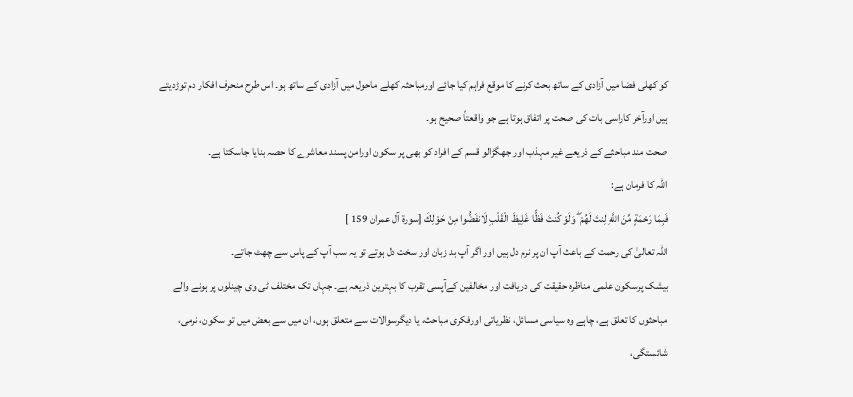کو کھلی فضا میں آزادی کے ساتھ بحث کرنے کا موقع فراہم کیا جائے اورمباحثہ کھلے ماحول میں آزادی کے ساتھ ہو۔ اس طرح منحرف افکار دم توڑدیتے ہیں اورآخر کاراسی بات کی صحت پر اتفاق ہوتا ہے جو واقعتاً صحیح ہو۔
صحت مند مباحثے کے ذریعے غیر مہذب اور جھگڑالو قسم کے افراد کو بھی پر سکون اورامن پسند معاشرے کا حصہ بنایا جاسکتا ہے۔
اللہ کا فرمان ہے:
فَبِمَا رَحْمَةٍ مِّنَ اللَّهِ لِنتَ لَهُمْ ۖ وَلَوْ كُنتَ فَظًّا غَلِیظَ الْقَلْبِ لَانفَضُّوا مِنْ حَوْلِكَ [سورة آل عمران 159 ]
اللہ تعالیٰ کی رحمت کے باعث آپ ان پر نرم دل ہیں اور اگر آپ بد زبان اور سخت دل ہوتے تو یہ سب آپ کے پاس سے چھٹ جاتے۔
بیشک پرسکون علمی مناظرہ حقیقت کی دریافت اور مخالفین کےآپسی تقرب کا بہترین ذریعہ ہے۔ جہاں تک مختلف ٹی وی چینلوں پر ہونے والے مباحثوں کا تعلق ہے، چاہے وہ سیاسی مسائل، نظریاتی اورفکری مباحث، یا دیگرسوالات سے متعلق ہوں، ان میں سے بعض میں تو سکون، نرمی، شائستگی،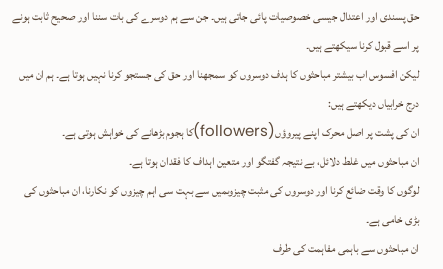حق پسندی اور اعتدال جیسی خصوصیات پائی جاتی ہیں۔ جن سے ہم دوسرے کی بات سننا اور صحیح ثابت ہونے پر اسے قبول کرنا سیکھتے ہیں۔
لیکن افسوس اب بیشتر مباحثوں کا ہدف دوسروں کو سمجھنا اور حق کی جستجو کرنا نہیں ہوتا ہے۔ ہم ان میں درج خرابیاں دیکھتے ہیں:
ان کی پشت پر اصل محرک اپنے پیروؤں(followers)کا ہجوم بڑھانے کی خواہش ہوتی ہے۔
ان مباحثوں میں غلط دلائل، بے نتیجہ گفتگو اور متعین اہداف کا فقدان ہوتا ہے۔
لوگوں کا وقت ضائع کرنا اور دوسروں کی مثبت چیزوںمیں سے بہت سی اہم چیزوں کو نکارنا، ان مباحثوں کی بڑی خامی ہے۔
ان مباحثوں سے باہمی مفاہمت کی طرف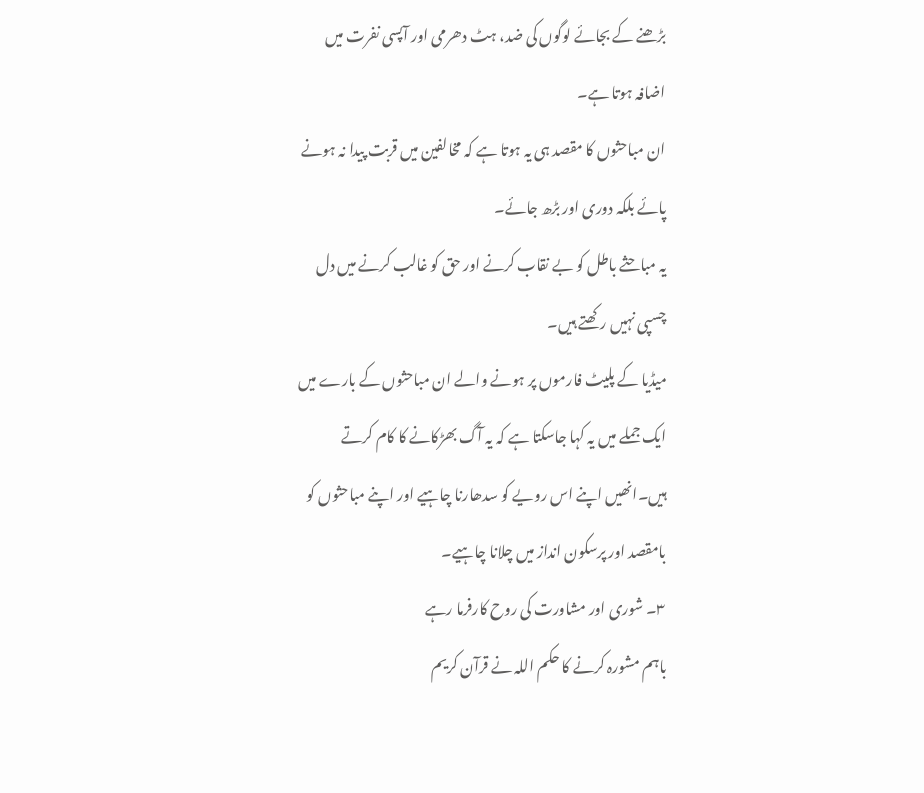بڑھنے کے بجائے لوگوں کی ضد، ہٹ دھرمی اور آپسی نفرت میں اضافہ ہوتا ہے۔
ان مباحثوں کا مقصد ہی یہ ہوتا ہے کہ مخالفین میں قربت پیدا نہ ہونے پائے بلکہ دوری اور بڑھ جائے۔
یہ مباحثے باطل کو بے نقاب کرنے اور حق کو غالب کرنے میں دل چسپی نہیں رکھتے ہیں۔
میڈیا کے پلیٹ فارموں پر ہونے والے ان مباحثوں کے بارے میں ایک جملے میں یہ کہا جاسکتا ہے کہ یہ آگ بھڑکانے کا کام کرتے ہیں۔انھیں اپنے اس رویے کو سدھارنا چاہیے اور اپنے مباحثوں کو بامقصد اور پرسکون انداز میں چلانا چاہیے۔
۳۔ شوری اور مشاورت کی روح کارفرما رہے
باہم مشورہ کرنے کا حکم اللہ نے قرآن کریم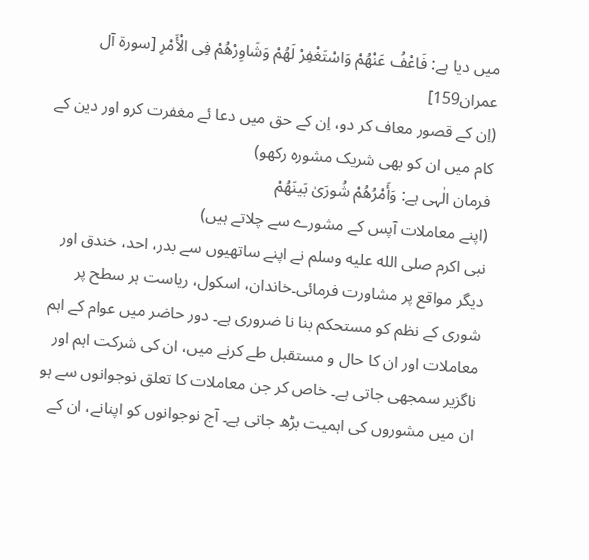میں دیا ہے: فَاعْفُ عَنْهُمْ وَاسْتَغْفِرْ لَهُمْ وَشَاوِرْهُمْ فِی الْأَمْرِ [سورة آل عمران159]
(اِن کے قصور معاف کر دو، اِن کے حق میں دعا ئے مغفرت کرو اور دین کے کام میں ان کو بھی شریک مشورہ رکھو)
فرمان الٰہی ہے: وَأَمْرُهُمْ شُورَىٰ بَینَهُمْ
(اپنے معاملات آپس کے مشورے سے چلاتے ہیں)
نبی اکرم صلى الله عليه وسلم نے اپنے ساتھیوں سے بدر، احد، خندق اور دیگر مواقع پر مشاورت فرمائی۔خاندان، اسکول، ریاست ہر سطح پر شوری کے نظم کو مستحکم بنا نا ضروری ہے۔ دور حاضر میں عوام کے اہم معاملات اور ان کا حال و مستقبل طے کرنے میں، ان کی شرکت اہم اور ناگزیر سمجھی جاتی ہے۔ خاص کر جن معاملات کا تعلق نوجوانوں سے ہو ان میں مشوروں کی اہمیت بڑھ جاتی ہے۔ آج نوجوانوں کو اپنانے، ان کے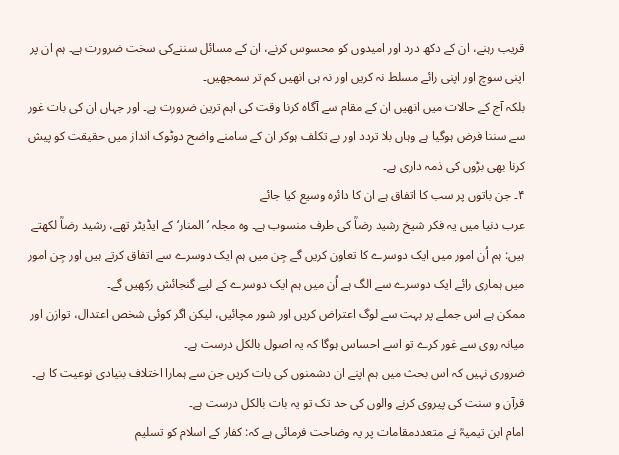قریب رہنے، ان کے دکھ درد اور امیدوں کو محسوس کرنے، ان کے مسائل سننےکی سخت ضرورت ہے۔ ہم ان پر اپنی سوچ اور اپنی رائے مسلط نہ کریں اور نہ ہی انھیں کم تر سمجھیں۔
بلکہ آج کے حالات میں انھیں ان کے مقام سے آگاہ کرنا وقت کی اہم ترین ضرورت ہے۔ اور جہاں ان کی بات غور سے سننا فرض ہوگیا ہے وہاں بلا تردد اور بے تکلف ہوکر ان کے سامنے واضح دوٹوک انداز میں حقیقت کو پیش کرنا بھی بڑوں کی ذمہ داری ہے۔
۴۔ جن باتوں پر سب کا اتفاق ہے ان کا دائرہ وسیع کیا جائے
عرب دنیا میں یہ فکر شیخ رشید رضاؒ کی طرف منسوب ہے۔ وہ مجلہ ’المنار‘کے ایڈیٹر تھے، رشید رضاؒ لکھتے ہیں: ہم اُن امور میں ایک دوسرے کا تعاون کریں گے جِن میں ہم ایک دوسرے سے اتفاق کرتے ہیں اور جِن امور میں ہماری رائے ایک دوسرے سے الگ ہے اُن میں ہم ایک دوسرے کے لیے گنجائش رکھیں گے۔
ممکن ہے اس جملے پر بہت سے لوگ اعتراض کریں اور شور مچائیں، لیکن اگر کوئی شخص اعتدال، توازن اور میانہ روی سے غور کرے تو اسے احساس ہوگا کہ یہ اصول بالکل درست ہے۔
ضروری نہیں کہ اس بحث میں ہم اپنے ان دشمنوں کی بات کریں جن سے ہمارا اختلاف بنیادی نوعیت کا ہے۔ قرآن و سنت کی پیروی کرنے والوں کی حد تک تو یہ بات بالکل درست ہے۔
امام ابن تیمیہؒ نے متعددمقامات پر یہ وضاحت فرمائی ہے کہ: کفار کے اسلام کو تسلیم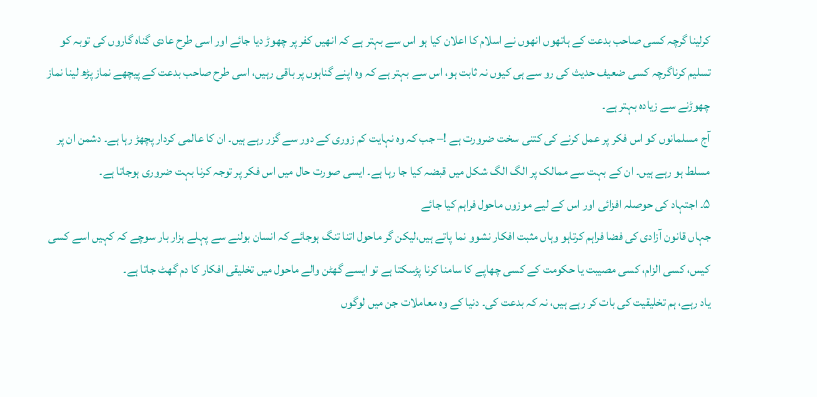کرلینا گرچہ کسی صاحب بدعت کے ہاتھوں انھوں نے اسلام کا اعلان کیا ہو اس سے بہتر ہے کہ انھیں کفر پر چھوڑ دیا جائے اور اسی طرح عادی گناہ گاروں کی توبہ کو تسلیم کرناگرچہ کسی ضعیف حدیث کی رو سے ہی کیوں نہ ثابت ہو، اس سے بہتر ہے کہ وہ اپنے گناہوں پر باقی رہیں، اسی طرح صاحب بدعت کے پیچھے نماز پڑھ لینا نماز چھوڑنے سے زیادہ بہتر ہے۔
آج مسلمانوں کو اس فکر پر عمل کرنے کی کتنی سخت ضرورت ہے !– جب کہ وہ نہایت کم زوری کے دور سے گزر رہے ہیں۔ ان کا عالمی کردار پچھڑ رہا ہے۔ دشمن ان پر مسلط ہو رہے ہیں۔ ان کے بہت سے ممالک پر الگ الگ شکل میں قبضہ کیا جا رہا ہے۔ ایسی صورت حال میں اس فکر پر توجہ کرنا بہت ضروری ہوجاتا ہے۔
۵۔ اجتہاد کی حوصلہ افزائی اور اس کے لیے موزوں ماحول فراہم کیا جائے
جہاں قانون آزادی کی فضا فراہم کرتاہو وہاں مثبت افکار نشوو نما پاتے ہیں،لیکن گر ماحول اتنا تنگ ہوجائے کہ انسان بولنے سے پہلے ہزار بار سوچے کہ کہیں اسے کسی کیس، کسی الزام، کسی مصیبت یا حکومت کے کسی چھاپے کا سامنا کرنا پڑسکتا ہے تو ایسے گھٹن والے ماحول میں تخلیقی افکار کا دم گھٹ جاتا ہے۔
یاد رہے، ہم تخلیقیت کی بات کر رہے ہیں، نہ کہ بدعت کی۔ دنیا کے وہ معاملات جن میں لوگوں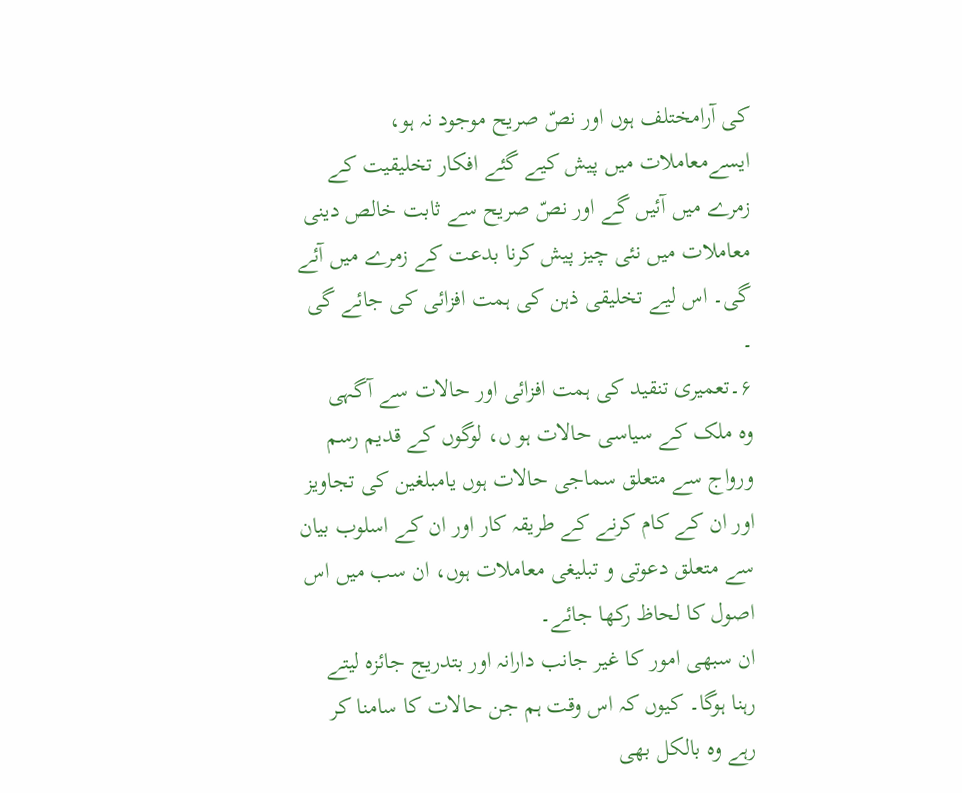کی آرامختلف ہوں اور نصّ صریح موجود نہ ہو، ایسےمعاملات میں پیش کیے گئے افکار تخلیقیت کے زمرے میں آئیں گے اور نصّ صریح سے ثابت خالص دینی معاملات میں نئی چیز پیش کرنا بدعت کے زمرے میں آئے گی۔ اس لیے تخلیقی ذہن کی ہمت افزائی کی جائے گی ۔
۶۔تعمیری تنقید کی ہمت افزائی اور حالات سے آگہی
وہ ملک کے سیاسی حالات ہو ں، لوگوں کے قدیم رسم ورواج سے متعلق سماجی حالات ہوں یامبلغین کی تجاویز اور ان کے کام کرنے کے طریقہ کار اور ان کے اسلوب بیان سے متعلق دعوتی و تبلیغی معاملات ہوں، ان سب میں اس اصول کا لحاظ رکھا جائے۔
ان سبھی امور کا غیر جانب دارانہ اور بتدریج جائزہ لیتے رہنا ہوگا۔ کیوں کہ اس وقت ہم جن حالات کا سامنا کر رہے وہ بالکل بھی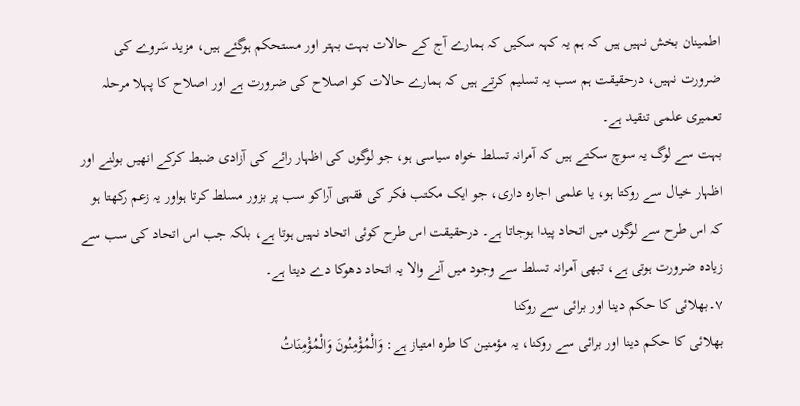اطمینان بخش نہیں ہیں کہ ہم یہ کہہ سکیں کہ ہمارے آج کے حالات بہت بہتر اور مستحکم ہوگئے ہیں، مزید سَروے کی ضرورت نہیں، درحقیقت ہم سب یہ تسلیم کرتے ہیں کہ ہمارے حالات کو اصلاح کی ضرورت ہے اور اصلاح کا پہلا مرحلہ تعمیری علمی تنقید ہے۔
بہت سے لوگ یہ سوچ سکتے ہیں کہ آمرانہ تسلط خواہ سیاسی ہو، جو لوگوں کی اظہار رائے کی آزادی ضبط کرکے انھیں بولنے اور اظہار خیال سے روکتا ہو، یا علمی اجارہ داری، جو ایک مکتب فکر کی فقہی آراکو سب پر بزور مسلط کرتا ہواور یہ زعم رکھتا ہو کہ اس طرح سے لوگوں میں اتحاد پیدا ہوجاتا ہے۔ درحقیقت اس طرح کوئی اتحاد نہیں ہوتا ہے، بلکہ جب اس اتحاد کی سب سے زیادہ ضرورت ہوتی ہے، تبھی آمرانہ تسلط سے وجود میں آنے والا یہ اتحاد دھوکا دے دیتا ہے۔
۷۔بھلائی کا حکم دینا اور برائی سے روکنا
بھلائی کا حکم دینا اور برائی سے روکنا، یہ مؤمنین کا طرہ امتیاز ہے: وَالْمُؤْمِنُونَ وَالْمُؤْمِنَاتُ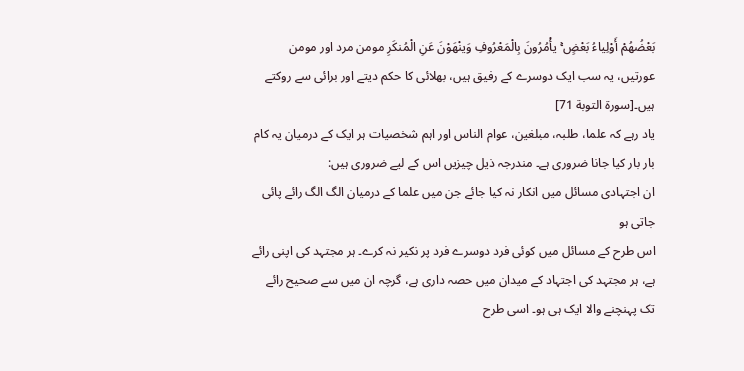بَعْضُهُمْ أَوْلِیاءُ بَعْضٍ ۚ یأْمُرُونَ بِالْمَعْرُوفِ وَینْهَوْنَ عَنِ الْمُنكَرِ مومن مرد اور مومن عورتیں، یہ سب ایک دوسرے کے رفیق ہیں، بھلائی کا حکم دیتے اور برائی سے روکتے ہیں۔[سورة التوبة 71]
یاد رہے کہ علما، طلبہ، مبلغین، عوام الناس اور اہم شخصیات ہر ایک کے درمیان یہ کام بار بار کیا جانا ضروری ہے۔ مندرجہ ذیل چیزیں اس کے لیے ضروری ہیں:
ان اجتہادی مسائل میں انکار نہ کیا جائے جن میں علما کے درمیان الگ الگ رائے پائی جاتی ہو
اس طرح کے مسائل میں کوئی فرد دوسرے فرد پر نکیر نہ کرے۔ ہر مجتہد کی اپنی رائے ہے، ہر مجتہد کی اجتہاد کے میدان میں حصہ داری ہے، گرچہ ان میں سے صحیح رائے تک پہنچنے والا ایک ہی ہو۔ اسی طرح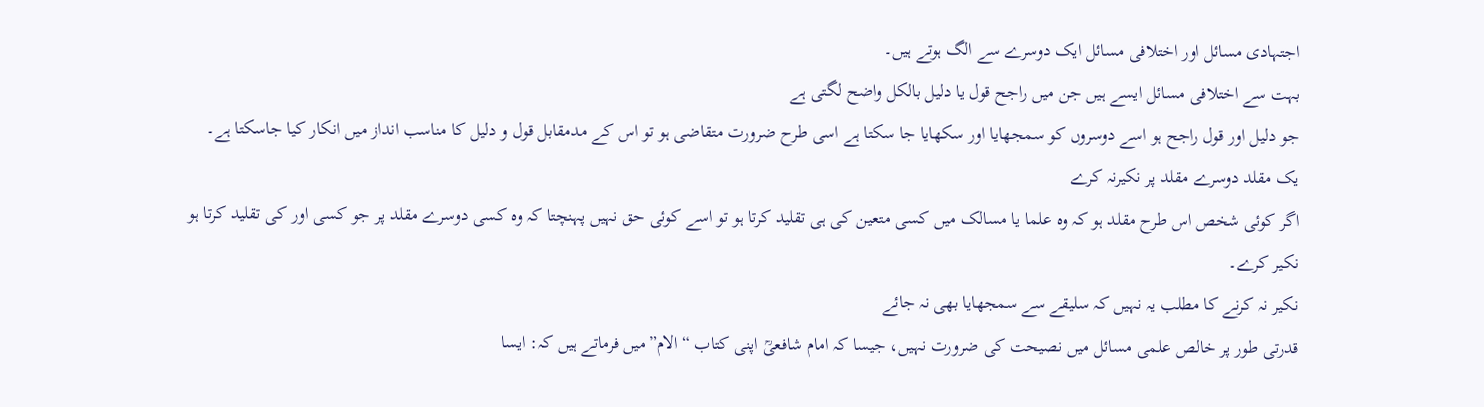اجتہادی مسائل اور اختلافی مسائل ایک دوسرے سے الگ ہوتے ہیں۔
بہت سے اختلافی مسائل ایسے ہیں جن میں راجح قول یا دلیل بالکل واضح لگتی ہے
جو دلیل اور قول راجح ہو اسے دوسروں کو سمجھایا اور سکھایا جا سکتا ہے اسی طرح ضرورت متقاضی ہو تو اس کے مدمقابل قول و دلیل کا مناسب انداز میں انکار کیا جاسکتا ہے۔
یک مقلد دوسرے مقلد پر نکیرنہ کرے
اگر کوئی شخص اس طرح مقلد ہو کہ وہ علما یا مسالک میں کسی متعین کی ہی تقلید کرتا ہو تو اسے کوئی حق نہیں پہنچتا کہ وہ کسی دوسرے مقلد پر جو کسی اور کی تقلید کرتا ہو نکیر کرے۔
نکیر نہ کرنے کا مطلب یہ نہیں کہ سلیقے سے سمجھایا بھی نہ جائے
قدرتی طور پر خالص علمی مسائل میں نصیحت کی ضرورت نہیں، جیسا کہ امام شافعیؒ اپنی کتاب “الام”میں فرماتے ہیں کہ: ایسا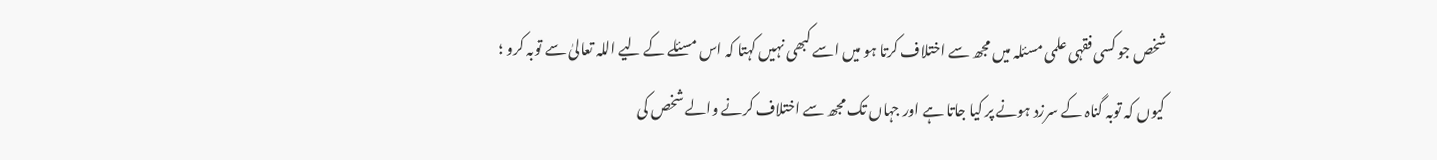شخص جو کسی فقہی علمی مسئلہ میں مجھ سے اختلاف کرتا ہو میں اسے کبھی نہیں کہتا کہ اس مسئلے کے لیے اللہ تعالیٰ سے توبہ کرو ؛ کیوں کہ توبہ گناہ کے سرزد ہونے پر کیا جاتا ہے اور جہاں تک مجھ سے اختلاف کرنے والے شخص کی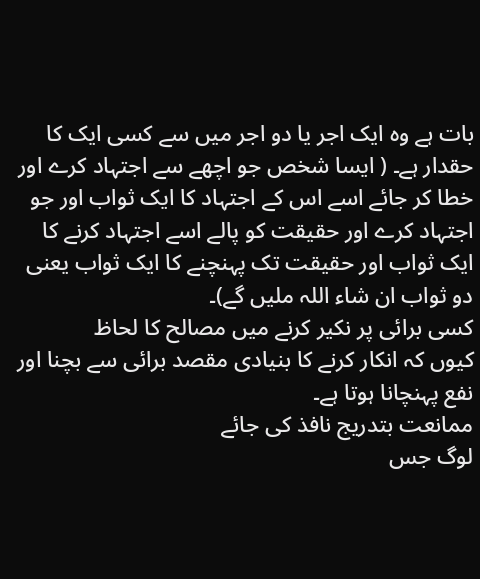بات ہے وہ ایک اجر یا دو اجر میں سے کسی ایک کا حقدار ہے۔ ( ایسا شخص جو اچھے سے اجتہاد کرے اور خطا کر جائے اسے اس کے اجتہاد کا ایک ثواب اور جو اجتہاد کرے اور حقیقت کو پالے اسے اجتہاد کرنے کا ایک ثواب اور حقیقت تک پہنچنے کا ایک ثواب یعنی دو ثواب ان شاء اللہ ملیں گے)۔
کسی برائی پر نکیر کرنے میں مصالح کا لحاظ
کیوں کہ انکار کرنے کا بنیادی مقصد برائی سے بچنا اور نفع پہنچانا ہوتا ہے۔
ممانعت بتدریج نافذ کی جائے
لوگ جس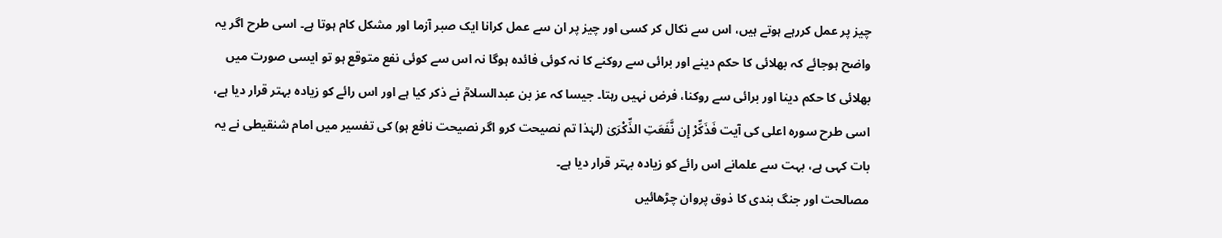چیز پر عمل کررہے ہوتے ہیں، اس سے نکال کر کسی اور چیز پر ان سے عمل کرانا ایک صبر آزما اور مشکل کام ہوتا ہے۔ اسی طرح اگر یہ واضح ہوجائے کہ بھلائی کا حکم دینے اور برائی سے روکنے کا نہ کوئی فائدہ ہوگا نہ اس سے کوئی نفع متوقع ہو تو ایسی صورت میں بھلائی کا حکم دینا اور برائی سے روکنا، فرض نہیں رہتا۔ جیسا کہ عز بن عبدالسلامؒ نے ذکر کیا ہے اور اس رائے کو زیادہ بہتر قرار دیا ہے، اسی طرح سورہ اعلی کی آیت فَذَكِّرْ إِن نَّفَعَتِ الذِّكْرَىٰ (لہٰذا تم نصیحت کرو اگر نصیحت نافع ہو) کی تفسیر میں امام شنقیطی نے یہ بات کہی ہے، بہت سے علمانے اس رائے کو زیادہ بہتر قرار دیا ہے۔
مصالحت اور جنگ بندی کا ذوق پروان چڑھائیں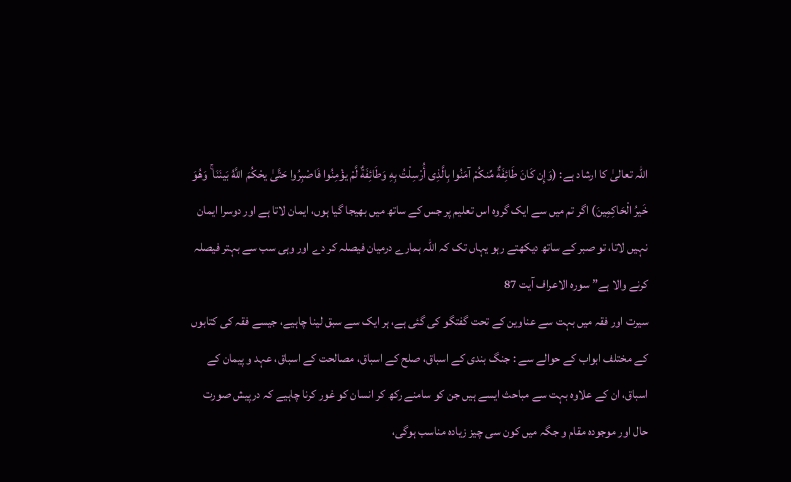اللہ تعالیٰ کا ارشاد ہے: (وَإِن كَانَ طَائِفَةٌ مِّنكُمْ آمَنُوا بِالَّذِی أُرْسِلْتُ بِهِ وَطَائِفَةٌ لَّمْ یؤْمِنُوا فَاصْبِرُوا حَتَّىٰ یحْكُمَ اللَّهُ بَینَنَا ۚ وَهُوَ خَیرُ الْحَاكِمِینَ) اگر تم میں سے ایک گروہ اس تعلیم پر جس کے ساتھ میں بھیجا گیا ہوں، ایمان لاتا ہے اور دوسرا ایمان نہیں لاتا، تو صبر کے ساتھ دیکھتے رہو یہاں تک کہ اللہ ہمارے درمیان فیصلہ کر دے اور وہی سب سے بہتر فیصلہ کرنے والا ہے” سورہ الاعراف آیت 87
سیرت اور فقہ میں بہت سے عناوین کے تحت گفتگو کی گئی ہے، ہر ایک سے سبق لینا چاہیے، جیسے فقہ کی کتابوں کے مختلف ابواب کے حوالے سے : جنگ بندی کے اسباق، صلح کے اسباق، مصالحت کے اسباق، عہد و پیمان کے اسباق، ان کے علاوہ بہت سے مباحث ایسے ہیں جن کو سامنے رکھ کر انسان کو غور کرنا چاہیے کہ درپیش صورت حال اور موجودہ مقام و جگہ میں کون سی چیز زیادہ مناسب ہوگی،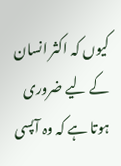کیوں کہ اکثر انسان کے لیے ضروری ہوتا ہے کہ وہ آپسی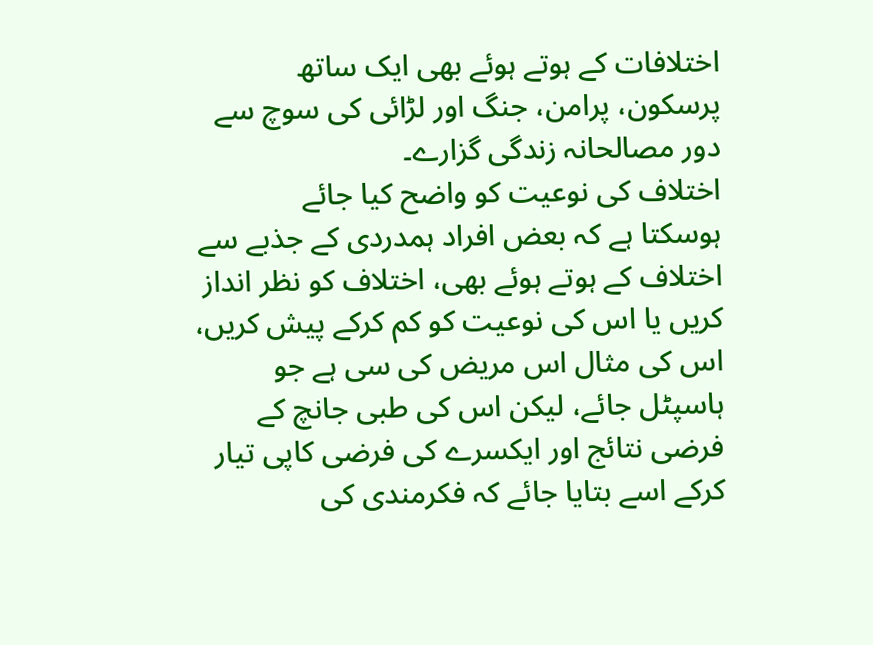اختلافات کے ہوتے ہوئے بھی ایک ساتھ پرسکون، پرامن، جنگ اور لڑائی کی سوچ سے دور مصالحانہ زندگی گزارے۔
اختلاف کی نوعیت کو واضح کیا جائے
ہوسکتا ہے کہ بعض افراد ہمدردی کے جذبے سے اختلاف کے ہوتے ہوئے بھی، اختلاف کو نظر انداز کریں یا اس کی نوعیت کو کم کرکے پیش کریں، اس کی مثال اس مریض کی سی ہے جو ہاسپٹل جائے، لیکن اس کی طبی جانچ کے فرضی نتائج اور ایکسرے کی فرضی کاپی تیار کرکے اسے بتایا جائے کہ فکرمندی کی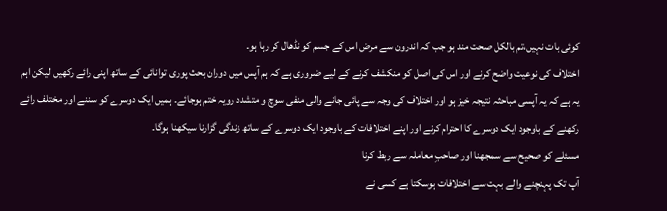کوئی بات نہیں،تم بالکل صحت مند ہو جب کہ اندرون سے مرض اس کے جسم کو نڈھال کر رہا ہو۔
اختلاف کی نوعیت واضح کرنے اور اس کی اصل کو منکشف کرنے کے لیے ضروری ہے کہ ہم آپس میں دوران بحث پوری توانائی کے ساتھ اپنی رائے رکھیں لیکن اہم یہ ہے کہ یہ آپسی مباحثہ نتیجہ خیز ہو اور اختلاف کی وجہ سے پائی جانے والی منفی سوچ و متشدد رویہ ختم ہوجائے۔ ہمیں ایک دوسرے کو سننے اور مختلف رائے رکھنے کے باوجود ایک دوسرے کا احترام کرنے اور اپنے اختلافات کے باوجود ایک دوسرے کے ساتھ زندگی گزارنا سیکھنا ہوگا۔
مسئلے کو صحیح سے سمجھنا اور صاحبِ معاملہ سے ربط کرنا
آپ تک پہنچنے والے بہت سے اختلافات ہوسکتا ہے کسی نے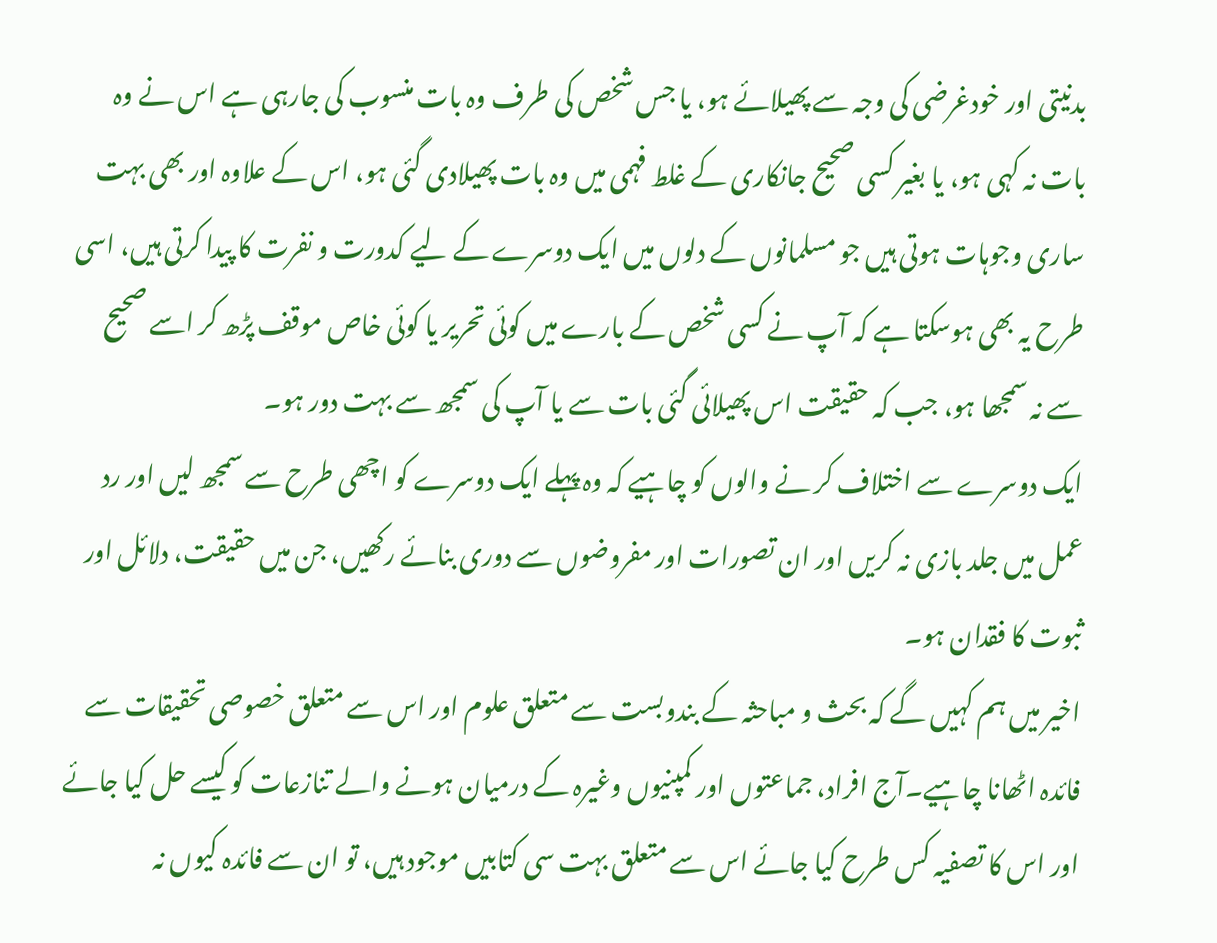بدنیتی اور خودغرضی کی وجہ سے پھیلائے ہو، یا جس شخص کی طرف وہ بات منسوب کی جارہی ہے اس نے وہ بات نہ کہی ہو، یا بغیر کسی صحیح جانکاری کے غلط فہمی میں وہ بات پھیلادی گئی ہو، اس کے علاوہ اور بھی بہت ساری وجوہات ہوتی ہیں جو مسلمانوں کے دلوں میں ایک دوسرے کے لیے کدورت و نفرت کا پیدا کرتی ہیں، اسی طرح یہ بھی ہوسکتا ہے کہ آپ نے کسی شخص کے بارے میں کوئی تحریر یا کوئی خاص موقف پڑھ کر اسے صحیح سے نہ سمجھا ہو، جب کہ حقیقت اس پھیلائی گئی بات سے یا آپ کی سمجھ سے بہت دور ہو۔
ایک دوسرے سے اختلاف کر نے والوں کو چاہیے کہ وہ پہلے ایک دوسرے کو اچھی طرح سے سمجھ لیں اور رد عمل میں جلد بازی نہ کریں اور ان تصورات اور مفروضوں سے دوری بنائے رکھیں، جن میں حقیقت، دلائل اور ثبوت کا فقدان ہو۔
اخیر میں ہم کہیں گے کہ بحث و مباحثہ کے بندوبست سے متعلق علوم اور اس سے متعلق خصوصی تحقیقات سے فائدہ اٹھانا چاہیے۔آج افراد، جماعتوں اور کمپنیوں وغیرہ کے درمیان ہونے والے تنازعات کو کیسے حل کیا جائے اور اس کا تصفیہ کس طرح کیا جائے اس سے متعلق بہت سی کتابیں موجود ہیں، تو ان سے فائدہ کیوں نہ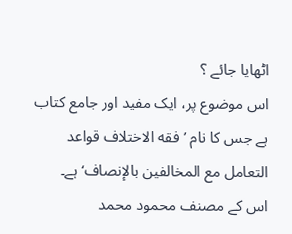اٹھایا جائے ؟
اس موضوع پر، ایک مفید اور جامع کتاب ہے جس کا نام ’فقه الاختلاف قواعد التعامل مع المخالفین بالإنصاف‘ ہے۔
اس کے مصنف محمود محمد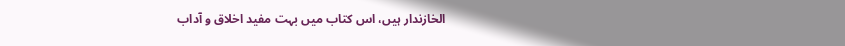الخازندار ہیں، اس کتاب میں بہت مفید اخلاق و آداب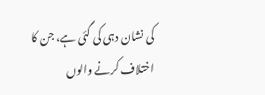کی نشان دہی کی گئی ہے، جن کا اختلاف کرنے والوں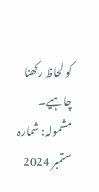کو لحاظ رکھنا چاہیے۔
مشمولہ: شمارہ ستمبر 2024